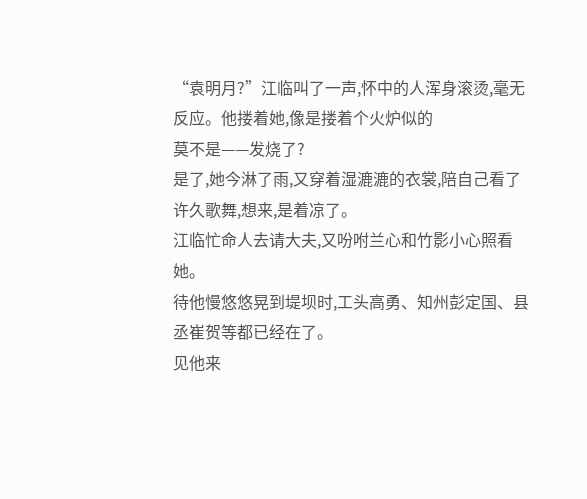“袁明月?”江临叫了一声,怀中的人浑身滚烫,毫无反应。他搂着她,像是搂着个火炉似的
莫不是——发烧了?
是了,她今淋了雨,又穿着湿漉漉的衣裳,陪自己看了许久歌舞,想来,是着凉了。
江临忙命人去请大夫,又吩咐兰心和竹影小心照看她。
待他慢悠悠晃到堤坝时,工头高勇、知州彭定国、县丞崔贺等都已经在了。
见他来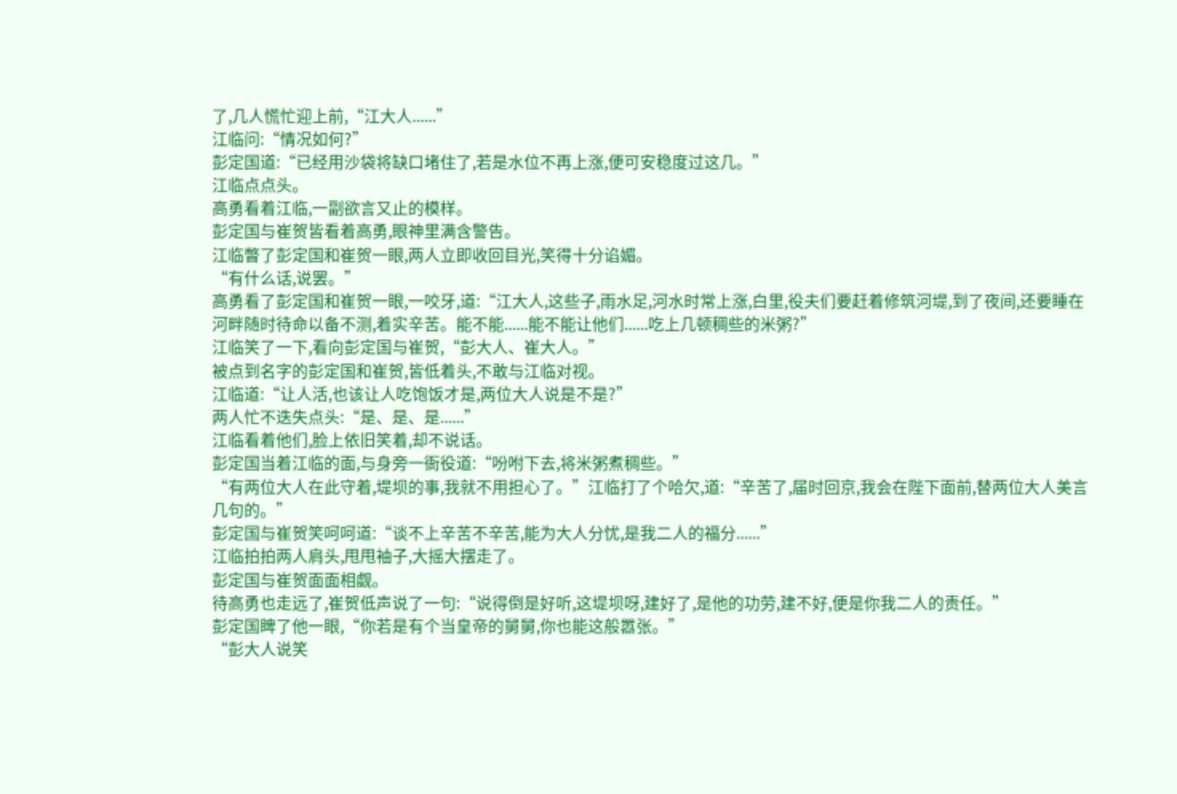了,几人慌忙迎上前,“江大人......”
江临问:“情况如何?”
彭定国道:“已经用沙袋将缺口堵住了,若是水位不再上涨,便可安稳度过这几。”
江临点点头。
高勇看着江临,一副欲言又止的模样。
彭定国与崔贺皆看着高勇,眼神里满含警告。
江临瞥了彭定国和崔贺一眼,两人立即收回目光,笑得十分谄媚。
“有什么话,说罢。”
高勇看了彭定国和崔贺一眼,一咬牙,道:“江大人,这些子,雨水足,河水时常上涨,白里,役夫们要赶着修筑河堤,到了夜间,还要睡在河畔随时待命以备不测,着实辛苦。能不能......能不能让他们......吃上几顿稠些的米粥?”
江临笑了一下,看向彭定国与崔贺,“彭大人、崔大人。”
被点到名字的彭定国和崔贺,皆低着头,不敢与江临对视。
江临道:“让人活,也该让人吃饱饭才是,两位大人说是不是?”
两人忙不迭失点头:“是、是、是......”
江临看着他们,脸上依旧笑着,却不说话。
彭定国当着江临的面,与身旁一衙役道:“吩咐下去,将米粥煮稠些。”
“有两位大人在此守着,堤坝的事,我就不用担心了。”江临打了个哈欠,道:“辛苦了,届时回京,我会在陛下面前,替两位大人美言几句的。”
彭定国与崔贺笑呵呵道:“谈不上辛苦不辛苦,能为大人分忧,是我二人的福分......”
江临拍拍两人肩头,甩甩袖子,大摇大摆走了。
彭定国与崔贺面面相觑。
待高勇也走远了,崔贺低声说了一句:“说得倒是好听,这堤坝呀,建好了,是他的功劳,建不好,便是你我二人的责任。”
彭定国睥了他一眼,“你若是有个当皇帝的舅舅,你也能这般嚣张。”
“彭大人说笑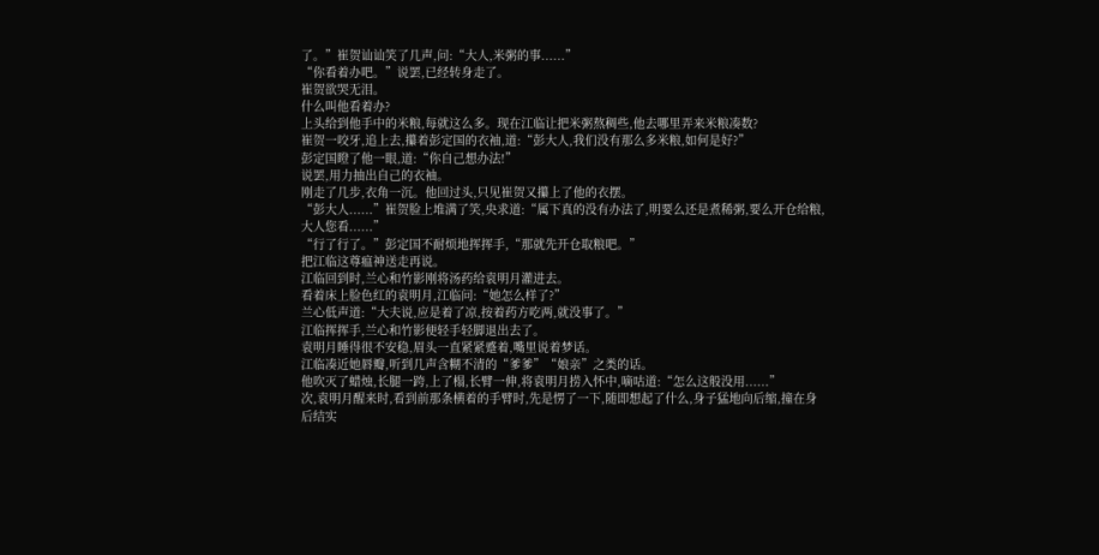了。”崔贺讪讪笑了几声,问:“大人,米粥的事......”
“你看着办吧。”说罢,已经转身走了。
崔贺欲哭无泪。
什么叫他看着办?
上头给到他手中的米粮,每就这么多。现在江临让把米粥熬稠些,他去哪里弄来米粮凑数?
崔贺一咬牙,追上去,攥着彭定国的衣袖,道:“彭大人,我们没有那么多米粮,如何是好?”
彭定国瞪了他一眼,道:“你自己想办法!”
说罢,用力抽出自己的衣袖。
刚走了几步,衣角一沉。他回过头,只见崔贺又攥上了他的衣摆。
“彭大人......”崔贺脸上堆满了笑,央求道:“属下真的没有办法了,明要么还是煮稀粥,要么开仓给粮,大人您看......”
“行了行了。”彭定国不耐烦地挥挥手,“那就先开仓取粮吧。”
把江临这尊瘟神送走再说。
江临回到时,兰心和竹影刚将汤药给袁明月灌进去。
看着床上脸色红的袁明月,江临问:“她怎么样了?”
兰心低声道:“大夫说,应是着了凉,按着药方吃两,就没事了。”
江临挥挥手,兰心和竹影便轻手轻脚退出去了。
袁明月睡得很不安稳,眉头一直紧紧蹙着,嘴里说着梦话。
江临凑近她唇瓣,听到几声含糊不清的“爹爹”“娘亲”之类的话。
他吹灭了蜡烛,长腿一跨,上了榻,长臂一伸,将袁明月捞入怀中,嘀咕道:“怎么这般没用......”
次,袁明月醒来时,看到前那条横着的手臂时,先是愣了一下,随即想起了什么,身子猛地向后缩,撞在身后结实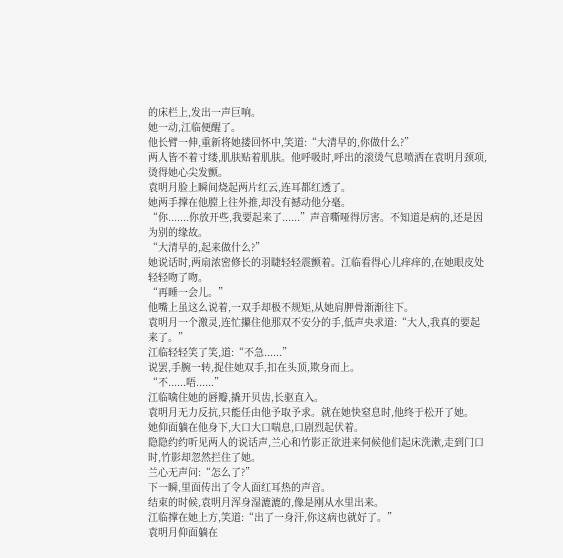的床栏上,发出一声巨响。
她一动,江临便醒了。
他长臂一伸,重新将她搂回怀中,笑道:“大清早的,你做什么?”
两人皆不着寸缕,肌肤贴着肌肤。他呼吸时,呼出的滚烫气息喷洒在袁明月颈项,烫得她心尖发颤。
袁明月脸上瞬间烧起两片红云,连耳都红透了。
她两手撑在他膛上往外推,却没有撼动他分毫。
“你.......你放开些,我要起来了......”声音嘶哑得厉害。不知道是病的,还是因为别的缘故。
“大清早的,起来做什么?”
她说话时,两扇浓密修长的羽睫轻轻震颤着。江临看得心儿痒痒的,在她眼皮处轻轻吻了吻。
“再睡一会儿。”
他嘴上虽这么说着,一双手却极不规矩,从她肩胛骨渐渐往下。
袁明月一个激灵,连忙攥住他那双不安分的手,低声央求道:“大人,我真的要起来了。”
江临轻轻笑了笑,道:“不急......”
说罢,手腕一转,捉住她双手,扣在头顶,欺身而上。
“不......唔......”
江临噙住她的唇瓣,撬开贝齿,长驱直入。
袁明月无力反抗,只能任由他予取予求。就在她快窒息时,他终于松开了她。
她仰面躺在他身下,大口大口喘息,口剧烈起伏着。
隐隐约约听见两人的说话声,兰心和竹影正欲进来伺候他们起床洗漱,走到门口时,竹影却忽然拦住了她。
兰心无声问:“怎么了?”
下一瞬,里面传出了令人面红耳热的声音。
结束的时候,袁明月浑身湿漉漉的,像是刚从水里出来。
江临撑在她上方,笑道:“出了一身汗,你这病也就好了。”
袁明月仰面躺在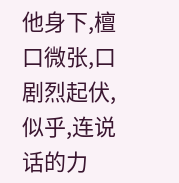他身下,檀口微张,口剧烈起伏,似乎,连说话的力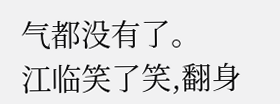气都没有了。
江临笑了笑,翻身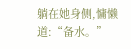躺在她身侧,慵懒道:“备水。”